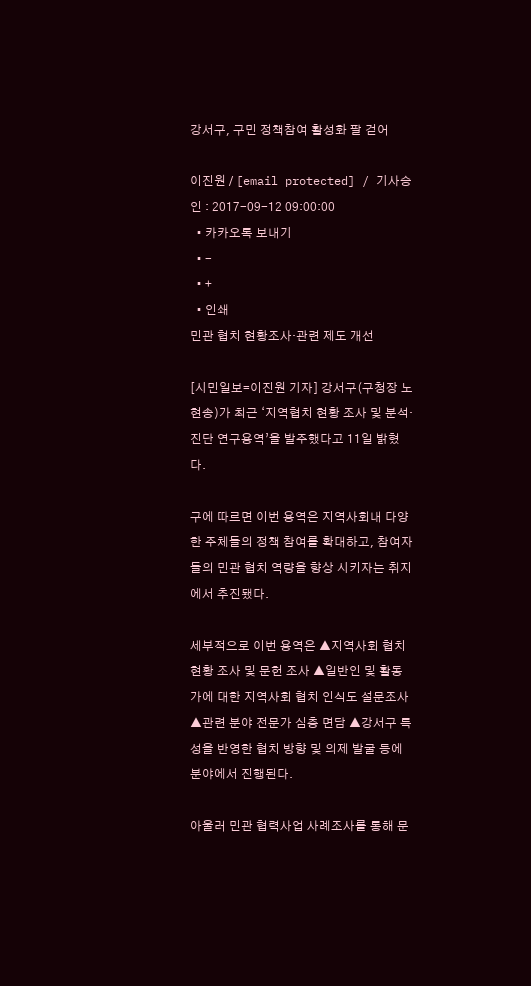강서구, 구민 정책참여 활성화 팔 걷어

이진원 / [email protected] / 기사승인 : 2017-09-12 09:00:00
  • 카카오톡 보내기
  • -
  • +
  • 인쇄
민관 협치 현황조사·관련 제도 개선

[시민일보=이진원 기자] 강서구(구청장 노현송)가 최근 ‘지역협치 현황 조사 및 분석·진단 연구용역’을 발주했다고 11일 밝혔다.

구에 따르면 이번 용역은 지역사회내 다양한 주체들의 정책 참여를 확대하고, 참여자들의 민관 협치 역량을 향상 시키자는 취지에서 추진됐다.

세부적으로 이번 용역은 ▲지역사회 협치 현황 조사 및 문헌 조사 ▲일반인 및 활동가에 대한 지역사회 협치 인식도 설문조사 ▲관련 분야 전문가 심층 면담 ▲강서구 특성을 반영한 협치 방향 및 의제 발굴 등에 분야에서 진행된다.

아울러 민관 협력사업 사례조사를 통해 문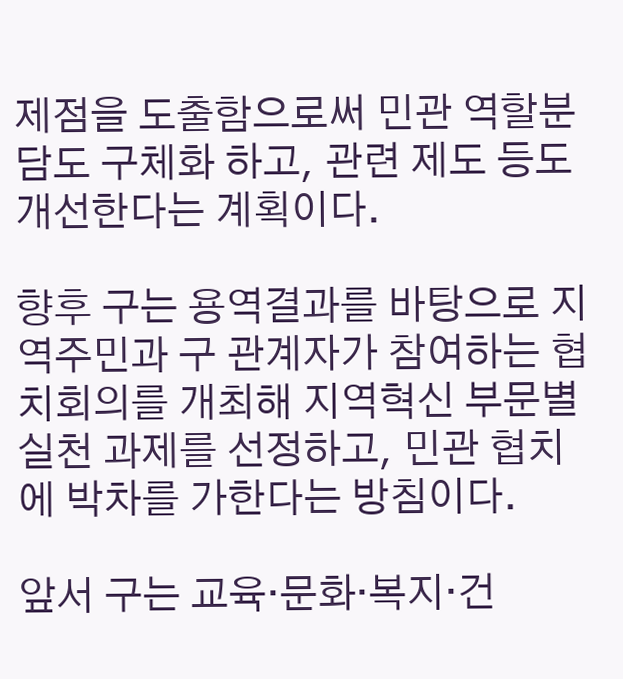제점을 도출함으로써 민관 역할분담도 구체화 하고, 관련 제도 등도 개선한다는 계획이다.

향후 구는 용역결과를 바탕으로 지역주민과 구 관계자가 참여하는 협치회의를 개최해 지역혁신 부문별 실천 과제를 선정하고, 민관 협치에 박차를 가한다는 방침이다.

앞서 구는 교육·문화·복지·건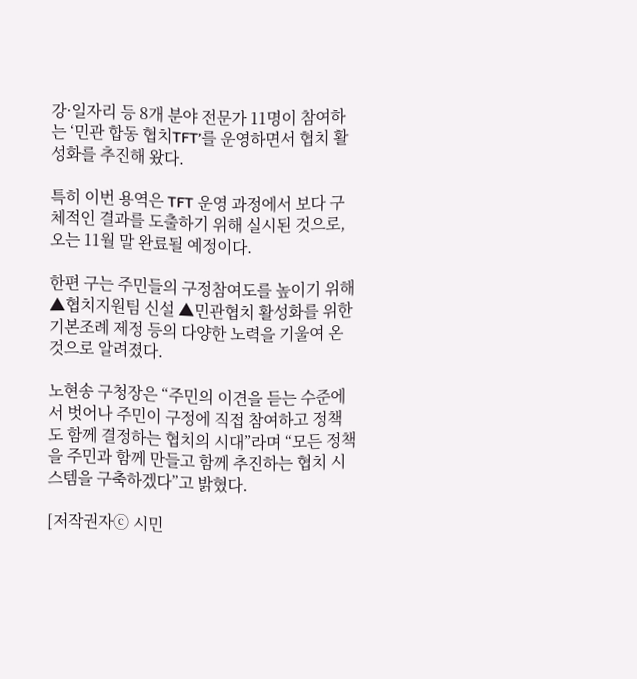강·일자리 등 8개 분야 전문가 11명이 참여하는 ‘민관 합동 협치TFT’를 운영하면서 협치 활성화를 추진해 왔다.

특히 이번 용역은 TFT 운영 과정에서 보다 구체적인 결과를 도출하기 위해 실시된 것으로, 오는 11월 말 완료될 예정이다.

한편 구는 주민들의 구정참여도를 높이기 위해 ▲협치지원팀 신설 ▲민관협치 활성화를 위한 기본조례 제정 등의 다양한 노력을 기울여 온 것으로 알려졌다.

노현송 구청장은 “주민의 이견을 듣는 수준에서 벗어나 주민이 구정에 직접 참여하고 정책도 함께 결정하는 협치의 시대”라며 “모든 정책을 주민과 함께 만들고 함께 추진하는 협치 시스템을 구축하겠다”고 밝혔다.

[저작권자ⓒ 시민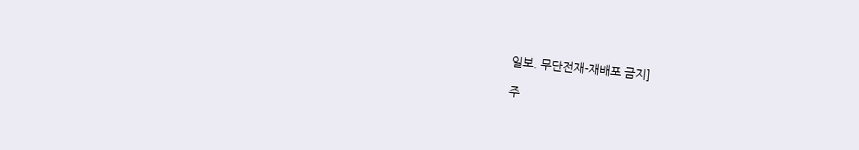일보. 무단전재-재배포 금지]

주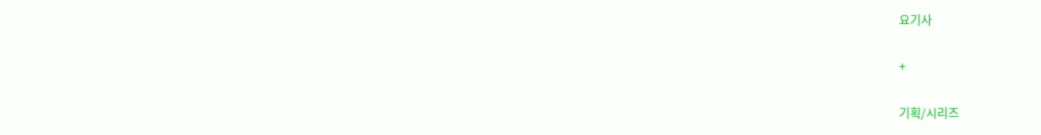요기사

+

기획/시리즈